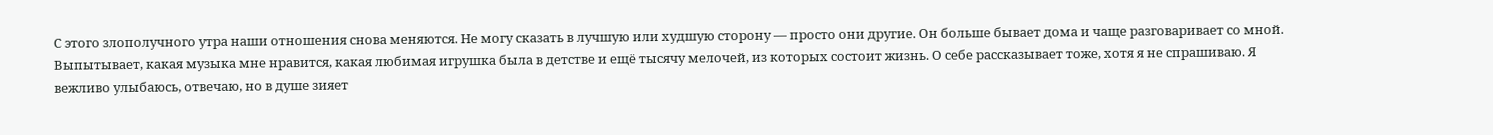С этого злополучного утра наши отношения снова меняются. Не могу сказать в лучшую или худшую сторону — просто они другие. Он больше бывает дома и чаще разговаривает со мной. Выпытывает, какая музыка мне нравится, какая любимая игрушка была в детстве и ещё тысячу мелочей, из которых состоит жизнь. О себе рассказывает тоже, хотя я не спрашиваю. Я вежливо улыбаюсь, отвечаю, но в душе зияет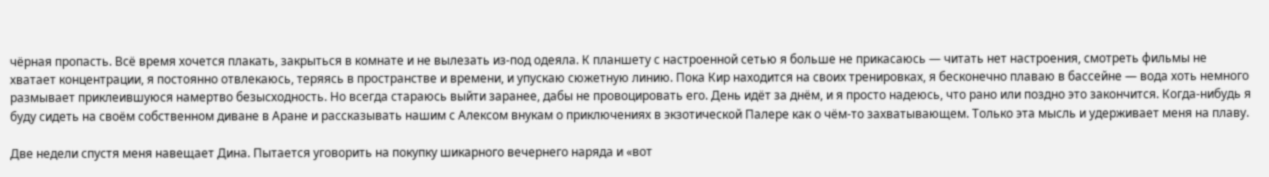чёрная пропасть. Всё время хочется плакать, закрыться в комнате и не вылезать из-под одеяла. К планшету с настроенной сетью я больше не прикасаюсь — читать нет настроения, смотреть фильмы не хватает концентрации, я постоянно отвлекаюсь, теряясь в пространстве и времени, и упускаю сюжетную линию. Пока Кир находится на своих тренировках, я бесконечно плаваю в бассейне — вода хоть немного размывает приклеившуюся намертво безысходность. Но всегда стараюсь выйти заранее, дабы не провоцировать его. День идёт за днём, и я просто надеюсь, что рано или поздно это закончится. Когда-нибудь я буду сидеть на своём собственном диване в Аране и рассказывать нашим с Алексом внукам о приключениях в экзотической Палере как о чём-то захватывающем. Только эта мысль и удерживает меня на плаву.

Две недели спустя меня навещает Дина. Пытается уговорить на покупку шикарного вечернего наряда и «вот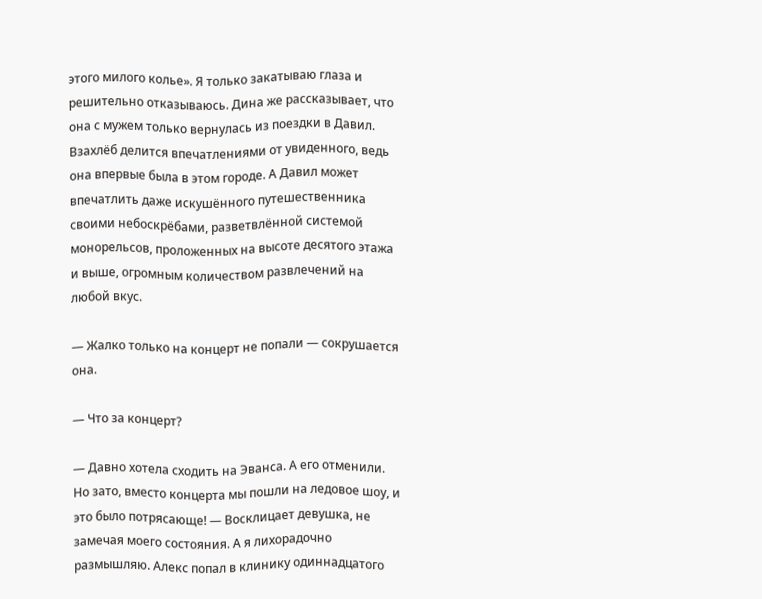этого милого колье». Я только закатываю глаза и решительно отказываюсь. Дина же рассказывает, что она с мужем только вернулась из поездки в Давил. Взахлёб делится впечатлениями от увиденного, ведь она впервые была в этом городе. А Давил может впечатлить даже искушённого путешественника своими небоскрёбами, разветвлённой системой монорельсов, проложенных на высоте десятого этажа и выше, огромным количеством развлечений на любой вкус.

— Жалко только на концерт не попали — сокрушается она.

— Что за концерт?

— Давно хотела сходить на Эванса. А его отменили. Но зато, вместо концерта мы пошли на ледовое шоу, и это было потрясающе! — Восклицает девушка, не замечая моего состояния. А я лихорадочно размышляю. Алекс попал в клинику одиннадцатого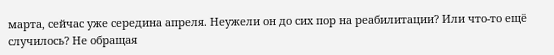марта, сейчас уже середина апреля. Неужели он до сих пор на реабилитации? Или что-то ещё случилось? Не обращая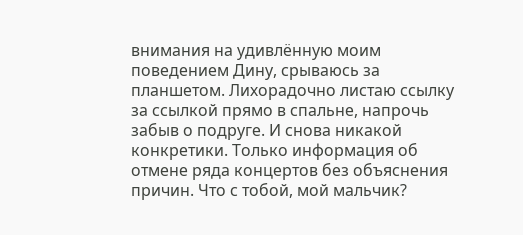внимания на удивлённую моим поведением Дину, срываюсь за планшетом. Лихорадочно листаю ссылку за ссылкой прямо в спальне, напрочь забыв о подруге. И снова никакой конкретики. Только информация об отмене ряда концертов без объяснения причин. Что с тобой, мой мальчик?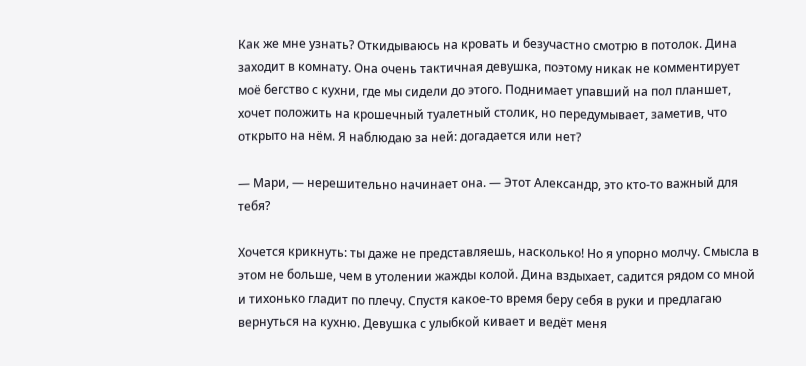Как же мне узнать? Откидываюсь на кровать и безучастно смотрю в потолок. Дина заходит в комнату. Она очень тактичная девушка, поэтому никак не комментирует моё бегство с кухни, где мы сидели до этого. Поднимает упавший на пол планшет, хочет положить на крошечный туалетный столик, но передумывает, заметив, что открыто на нём. Я наблюдаю за ней: догадается или нет?

— Мари, — нерешительно начинает она. — Этот Александр, это кто-то важный для тебя?

Хочется крикнуть: ты даже не представляешь, насколько! Но я упорно молчу. Смысла в этом не больше, чем в утолении жажды колой. Дина вздыхает, садится рядом со мной и тихонько гладит по плечу. Спустя какое-то время беру себя в руки и предлагаю вернуться на кухню. Девушка с улыбкой кивает и ведёт меня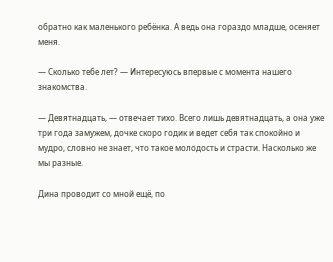обратно как маленького ребёнка. А ведь она гораздо младше, осеняет меня.

— Сколько тебе лет? — Интересуюсь впервые с момента нашего знакомства.

— Девятнадцать, — отвечает тихо. Всего лишь девятнадцать, а она уже три года замужем, дочке скоро годик и ведет себя так спокойно и мудро, словно не знает, что такое молодость и страсти. Насколько же мы разные.

Дина проводит со мной ещё, по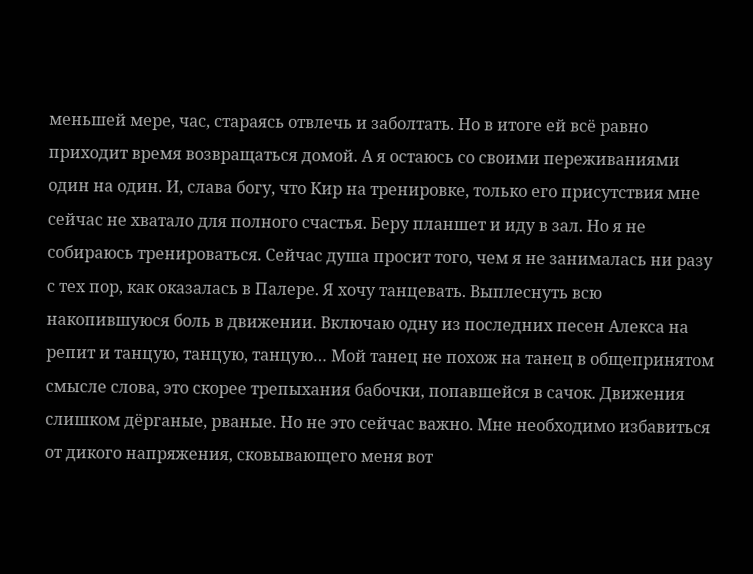меньшей мере, час, стараясь отвлечь и заболтать. Но в итоге ей всё равно приходит время возвращаться домой. А я остаюсь со своими переживаниями один на один. И, слава богу, что Кир на тренировке, только его присутствия мне сейчас не хватало для полного счастья. Беру планшет и иду в зал. Но я не собираюсь тренироваться. Сейчас душа просит того, чем я не занималась ни разу с тех пор, как оказалась в Палере. Я хочу танцевать. Выплеснуть всю накопившуюся боль в движении. Включаю одну из последних песен Алекса на репит и танцую, танцую, танцую… Мой танец не похож на танец в общепринятом смысле слова, это скорее трепыхания бабочки, попавшейся в сачок. Движения слишком дёрганые, рваные. Но не это сейчас важно. Мне необходимо избавиться от дикого напряжения, сковывающего меня вот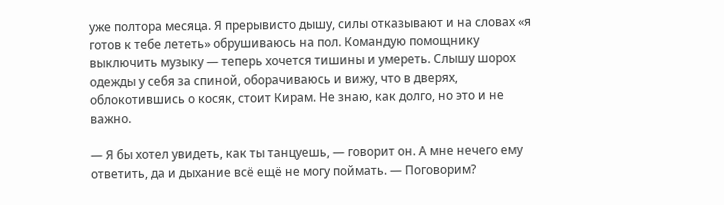уже полтора месяца. Я прерывисто дышу, силы отказывают и на словах «я готов к тебе лететь» обрушиваюсь на пол. Командую помощнику выключить музыку — теперь хочется тишины и умереть. Слышу шорох одежды у себя за спиной, оборачиваюсь и вижу, что в дверях, облокотившись о косяк, стоит Кирам. Не знаю, как долго, но это и не важно.

— Я бы хотел увидеть, как ты танцуешь, — говорит он. А мне нечего ему ответить, да и дыхание всё ещё не могу поймать. — Поговорим?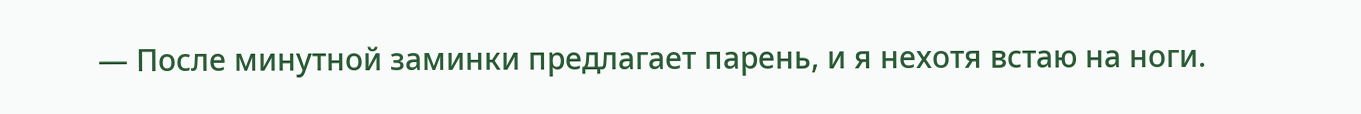— После минутной заминки предлагает парень, и я нехотя встаю на ноги.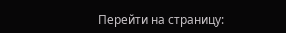Перейти на страницу: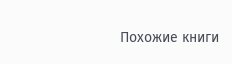Похожие книги